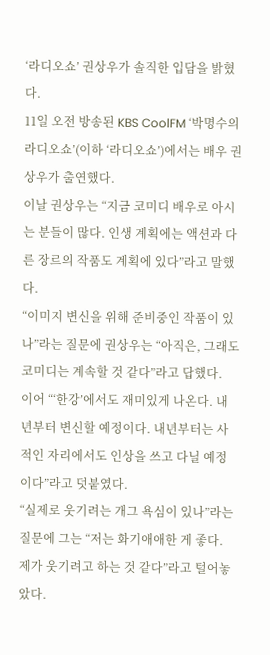‘라디오쇼’ 권상우가 솔직한 입담을 밝혔다.
11일 오전 방송된 KBS CoolFM ‘박명수의 라디오쇼’(이하 ‘라디오쇼’)에서는 배우 권상우가 출연했다.
이날 권상우는 “지금 코미디 배우로 아시는 분들이 많다. 인생 계획에는 액션과 다른 장르의 작품도 계획에 있다”라고 말했다.
“이미지 변신을 위해 준비중인 작품이 있나”라는 질문에 권상우는 “아직은, 그래도 코미디는 계속할 것 같다”라고 답했다.
이어 “‘한강’에서도 재미있게 나온다. 내년부터 변신할 예정이다. 내년부터는 사적인 자리에서도 인상을 쓰고 다닐 예정이다”라고 덧붙였다.
“실제로 웃기려는 개그 욕심이 있나”라는 질문에 그는 “저는 화기애애한 게 좋다. 제가 웃기려고 하는 것 같다”라고 털어놓았다.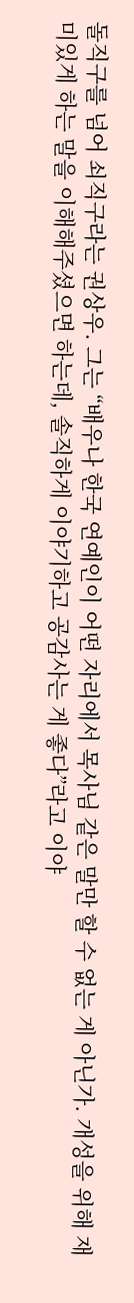돌직구를 넘어 쇠직구라는 권상우. 그는 “배우나 한국 연예인이 어떤 자리에서 목사님 같은 말만 할 수 없는 게 아닌가. 개성을 위해 재미있게 하는 말을 이해해주셨으면 하는데, 솔직하게 이야기하고 공감사는 게 좋다”라고 이야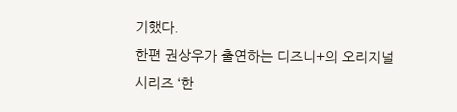기했다.
한편 권상우가 출연하는 디즈니+의 오리지널 시리즈 ‘한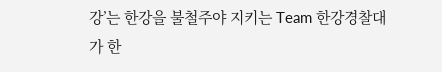강’는 한강을 불철주야 지키는 Team 한강경찰대가 한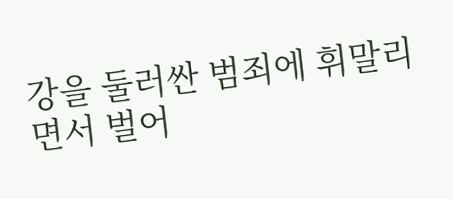강을 둘러싼 범죄에 휘말리면서 벌어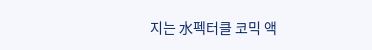지는 水펙터클 코믹 액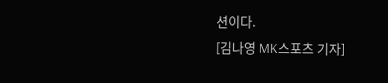션이다.
[김나영 MK스포츠 기자]